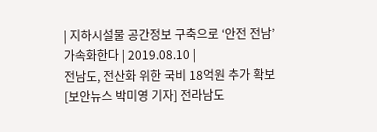| 지하시설물 공간정보 구축으로 ‘안전 전남’ 가속화한다 | 2019.08.10 |
전남도, 전산화 위한 국비 18억원 추가 확보
[보안뉴스 박미영 기자] 전라남도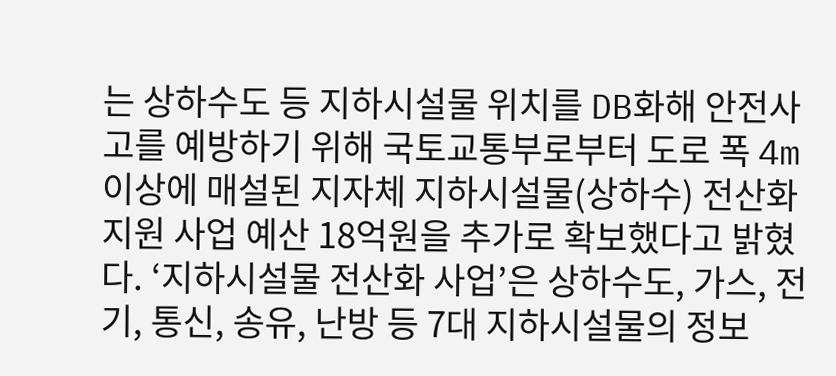는 상하수도 등 지하시설물 위치를 DB화해 안전사고를 예방하기 위해 국토교통부로부터 도로 폭 4m 이상에 매설된 지자체 지하시설물(상하수) 전산화 지원 사업 예산 18억원을 추가로 확보했다고 밝혔다. ‘지하시설물 전산화 사업’은 상하수도, 가스, 전기, 통신, 송유, 난방 등 7대 지하시설물의 정보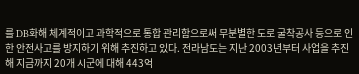를 DB화해 체계적이고 과학적으로 통합 관리함으로써 무분별한 도로 굴착공사 등으로 인한 안전사고를 방지하기 위해 추진하고 있다. 전라남도는 지난 2003년부터 사업을 추진해 지금까지 20개 시군에 대해 443억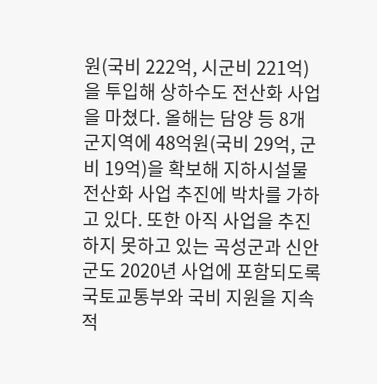원(국비 222억, 시군비 221억)을 투입해 상하수도 전산화 사업을 마쳤다. 올해는 담양 등 8개 군지역에 48억원(국비 29억, 군비 19억)을 확보해 지하시설물 전산화 사업 추진에 박차를 가하고 있다. 또한 아직 사업을 추진하지 못하고 있는 곡성군과 신안군도 2020년 사업에 포함되도록 국토교통부와 국비 지원을 지속적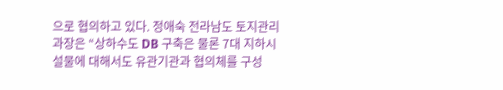으로 협의하고 있다. 정애숙 전라남도 토지관리과장은 “상하수도 DB 구축은 물론 7대 지하시설물에 대해서도 유관기관과 협의체를 구성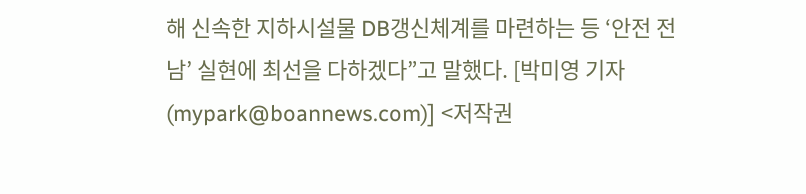해 신속한 지하시설물 DB갱신체계를 마련하는 등 ‘안전 전남’ 실현에 최선을 다하겠다”고 말했다. [박미영 기자(mypark@boannews.com)] <저작권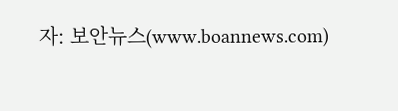자: 보안뉴스(www.boannews.com)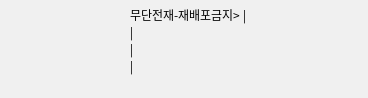무단전재-재배포금지> |
|
|
|